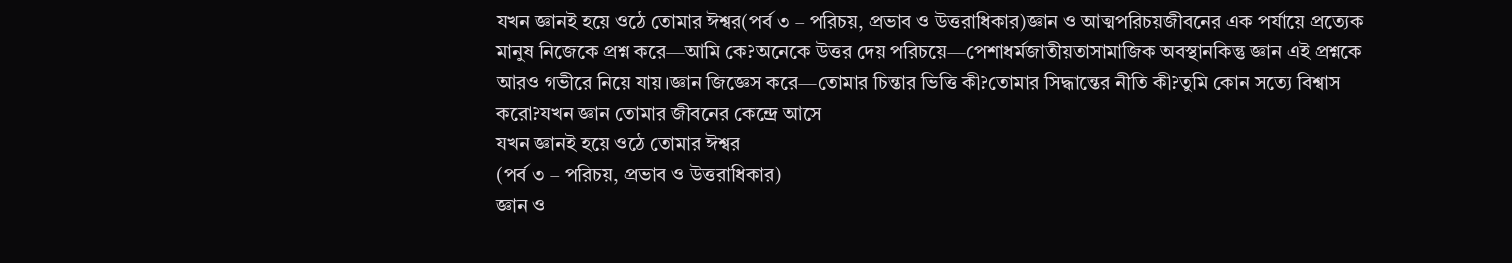যখন জ্ঞানই হয়ে ওঠে তোমার ঈশ্বর(পর্ব ৩ – পরিচয়, প্রভাব ও উত্তরাধিকার)জ্ঞান ও আত্মপরিচয়জীবনের এক পর্যায়ে প্রত্যেক মানুষ নিজেকে প্রশ্ন করে—আমি কে?অনেকে উত্তর দেয় পরিচয়ে—পেশাধর্মজাতীয়তাসামাজিক অবস্থানকিন্তু জ্ঞান এই প্রশ্নকে আরও গভীরে নিয়ে যায়।জ্ঞান জিজ্ঞেস করে—তোমার চিন্তার ভিত্তি কী?তোমার সিদ্ধান্তের নীতি কী?তুমি কোন সত্যে বিশ্বাস করো?যখন জ্ঞান তোমার জীবনের কেন্দ্রে আসে
যখন জ্ঞানই হয়ে ওঠে তোমার ঈশ্বর
(পর্ব ৩ – পরিচয়, প্রভাব ও উত্তরাধিকার)
জ্ঞান ও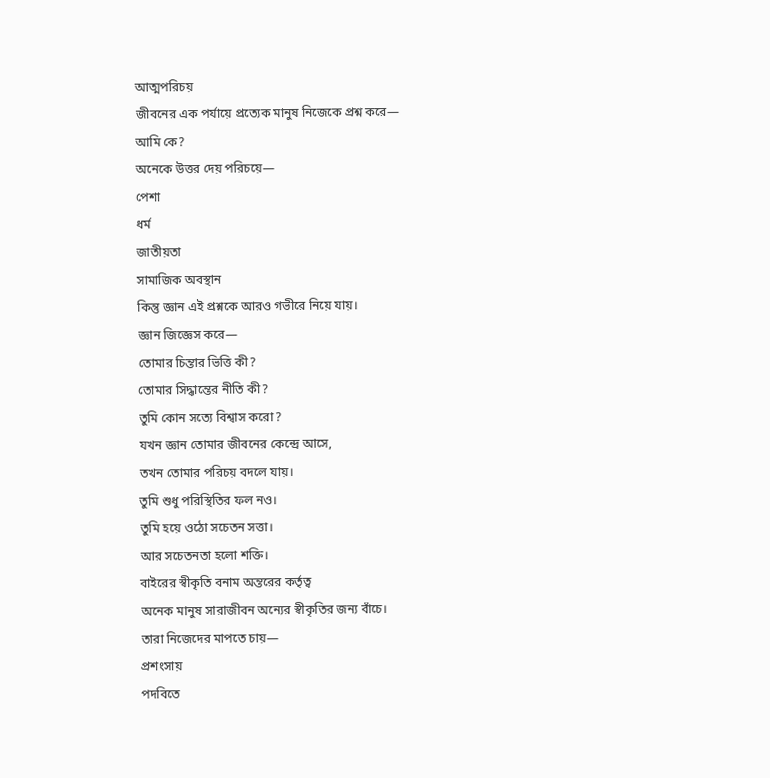আত্মপরিচয়
জীবনের এক পর্যায়ে প্রত্যেক মানুষ নিজেকে প্রশ্ন করে—
আমি কে?
অনেকে উত্তর দেয় পরিচয়ে—
পেশা
ধর্ম
জাতীয়তা
সামাজিক অবস্থান
কিন্তু জ্ঞান এই প্রশ্নকে আরও গভীরে নিয়ে যায়।
জ্ঞান জিজ্ঞেস করে—
তোমার চিন্তার ভিত্তি কী?
তোমার সিদ্ধান্তের নীতি কী?
তুমি কোন সত্যে বিশ্বাস করো?
যখন জ্ঞান তোমার জীবনের কেন্দ্রে আসে,
তখন তোমার পরিচয় বদলে যায়।
তুমি শুধু পরিস্থিতির ফল নও।
তুমি হয়ে ওঠো সচেতন সত্তা।
আর সচেতনতা হলো শক্তি।
বাইরের স্বীকৃতি বনাম অন্তরের কর্তৃত্ব
অনেক মানুষ সারাজীবন অন্যের স্বীকৃতির জন্য বাঁচে।
তারা নিজেদের মাপতে চায়—
প্রশংসায়
পদবিতে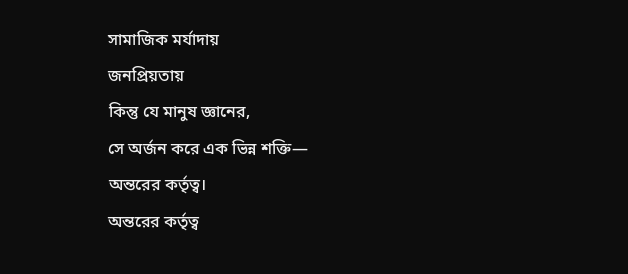সামাজিক মর্যাদায়
জনপ্রিয়তায়
কিন্তু যে মানুষ জ্ঞানের,
সে অর্জন করে এক ভিন্ন শক্তি—
অন্তরের কর্তৃত্ব।
অন্তরের কর্তৃত্ব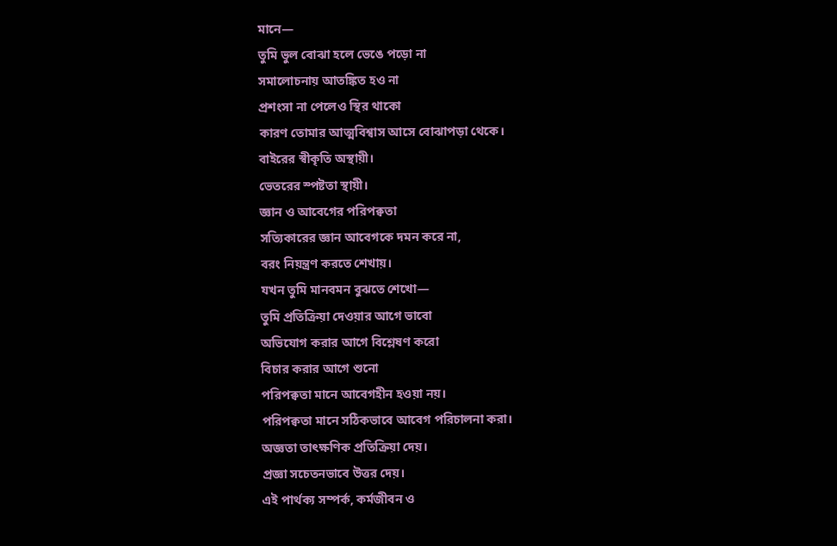মানে—
তুমি ভুল বোঝা হলে ভেঙে পড়ো না
সমালোচনায় আতঙ্কিত হও না
প্রশংসা না পেলেও স্থির থাকো
কারণ তোমার আত্মবিশ্বাস আসে বোঝাপড়া থেকে।
বাইরের স্বীকৃতি অস্থায়ী।
ভেতরের স্পষ্টতা স্থায়ী।
জ্ঞান ও আবেগের পরিপক্বতা
সত্যিকারের জ্ঞান আবেগকে দমন করে না,
বরং নিয়ন্ত্রণ করতে শেখায়।
যখন তুমি মানবমন বুঝতে শেখো—
তুমি প্রতিক্রিয়া দেওয়ার আগে ভাবো
অভিযোগ করার আগে বিশ্লেষণ করো
বিচার করার আগে শুনো
পরিপক্বতা মানে আবেগহীন হওয়া নয়।
পরিপক্বতা মানে সঠিকভাবে আবেগ পরিচালনা করা।
অজ্ঞতা তাৎক্ষণিক প্রতিক্রিয়া দেয়।
প্রজ্ঞা সচেতনভাবে উত্তর দেয়।
এই পার্থক্য সম্পর্ক, কর্মজীবন ও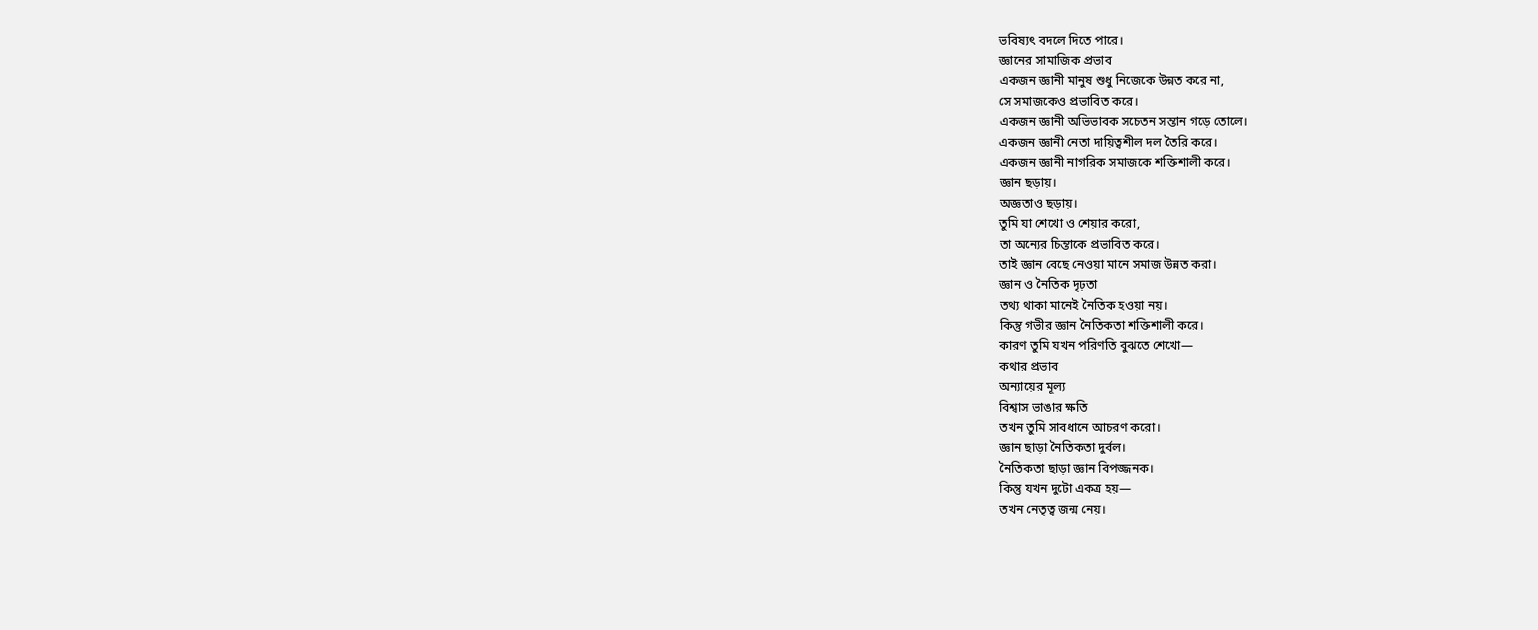ভবিষ্যৎ বদলে দিতে পারে।
জ্ঞানের সামাজিক প্রভাব
একজন জ্ঞানী মানুষ শুধু নিজেকে উন্নত করে না,
সে সমাজকেও প্রভাবিত করে।
একজন জ্ঞানী অভিভাবক সচেতন সন্তান গড়ে তোলে।
একজন জ্ঞানী নেতা দায়িত্বশীল দল তৈরি করে।
একজন জ্ঞানী নাগরিক সমাজকে শক্তিশালী করে।
জ্ঞান ছড়ায়।
অজ্ঞতাও ছড়ায়।
তুমি যা শেখো ও শেয়ার করো,
তা অন্যের চিন্তাকে প্রভাবিত করে।
তাই জ্ঞান বেছে নেওয়া মানে সমাজ উন্নত করা।
জ্ঞান ও নৈতিক দৃঢ়তা
তথ্য থাকা মানেই নৈতিক হওয়া নয়।
কিন্তু গভীর জ্ঞান নৈতিকতা শক্তিশালী করে।
কারণ তুমি যখন পরিণতি বুঝতে শেখো—
কথার প্রভাব
অন্যায়ের মূল্য
বিশ্বাস ভাঙার ক্ষতি
তখন তুমি সাবধানে আচরণ করো।
জ্ঞান ছাড়া নৈতিকতা দুর্বল।
নৈতিকতা ছাড়া জ্ঞান বিপজ্জনক।
কিন্তু যখন দুটো একত্র হয়—
তখন নেতৃত্ব জন্ম নেয়।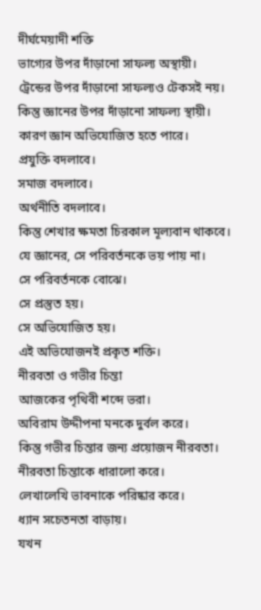দীর্ঘমেয়াদী শক্তি
ভাগ্যের উপর দাঁড়ানো সাফল্য অস্থায়ী।
ট্রেন্ডের উপর দাঁড়ানো সাফল্যও টেকসই নয়।
কিন্তু জ্ঞানের উপর দাঁড়ানো সাফল্য স্থায়ী।
কারণ জ্ঞান অভিযোজিত হতে পারে।
প্রযুক্তি বদলাবে।
সমাজ বদলাবে।
অর্থনীতি বদলাবে।
কিন্তু শেখার ক্ষমতা চিরকাল মূল্যবান থাকবে।
যে জ্ঞানের, সে পরিবর্তনকে ভয় পায় না।
সে পরিবর্তনকে বোঝে।
সে প্রস্তুত হয়।
সে অভিযোজিত হয়।
এই অভিযোজনই প্রকৃত শক্তি।
নীরবতা ও গভীর চিন্তা
আজকের পৃথিবী শব্দে ভরা।
অবিরাম উদ্দীপনা মনকে দুর্বল করে।
কিন্তু গভীর চিন্তার জন্য প্রয়োজন নীরবতা।
নীরবতা চিন্তাকে ধারালো করে।
লেখালেখি ভাবনাকে পরিষ্কার করে।
ধ্যান সচেতনতা বাড়ায়।
যখন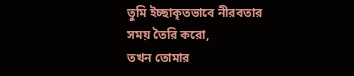তুমি ইচ্ছাকৃতভাবে নীরবতার সময় তৈরি করো,
তখন তোমার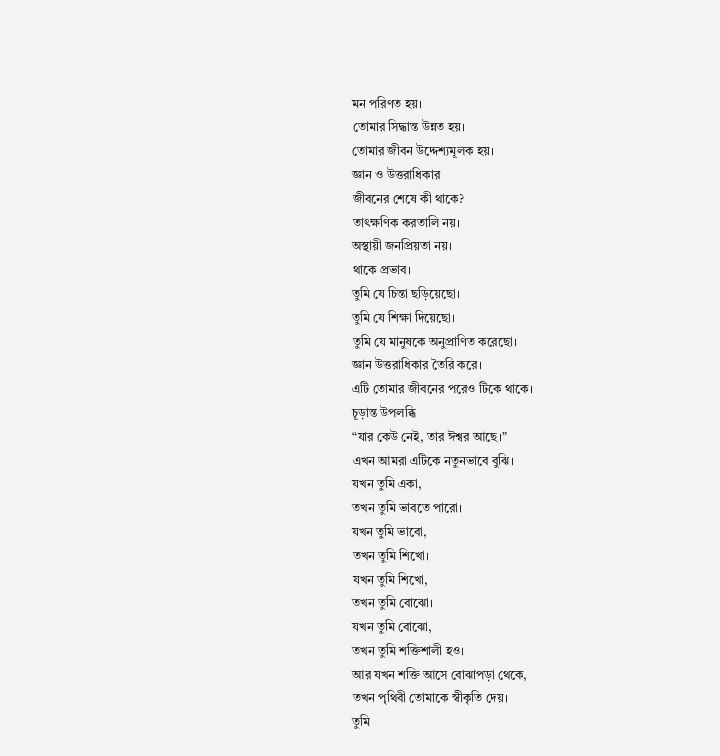মন পরিণত হয়।
তোমার সিদ্ধান্ত উন্নত হয়।
তোমার জীবন উদ্দেশ্যমূলক হয়।
জ্ঞান ও উত্তরাধিকার
জীবনের শেষে কী থাকে?
তাৎক্ষণিক করতালি নয়।
অস্থায়ী জনপ্রিয়তা নয়।
থাকে প্রভাব।
তুমি যে চিন্তা ছড়িয়েছো।
তুমি যে শিক্ষা দিয়েছো।
তুমি যে মানুষকে অনুপ্রাণিত করেছো।
জ্ঞান উত্তরাধিকার তৈরি করে।
এটি তোমার জীবনের পরেও টিকে থাকে।
চূড়ান্ত উপলব্ধি
“যার কেউ নেই, তার ঈশ্বর আছে।”
এখন আমরা এটিকে নতুনভাবে বুঝি।
যখন তুমি একা,
তখন তুমি ভাবতে পারো।
যখন তুমি ভাবো,
তখন তুমি শিখো।
যখন তুমি শিখো,
তখন তুমি বোঝো।
যখন তুমি বোঝো,
তখন তুমি শক্তিশালী হও।
আর যখন শক্তি আসে বোঝাপড়া থেকে,
তখন পৃথিবী তোমাকে স্বীকৃতি দেয়।
তুমি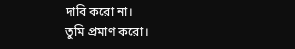দাবি করো না।
তুমি প্রমাণ করো।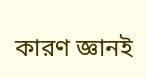কারণ জ্ঞানই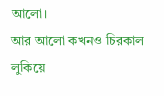আলো।
আর আলো কখনও চিরকাল লুকিয়ে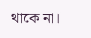থাকে না।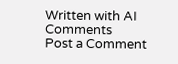Written with AI
Comments
Post a Comment